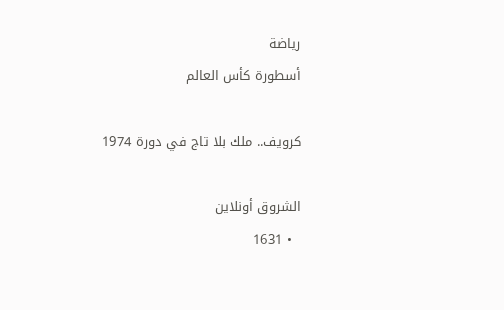رياضة
أسطورة كأس العالم

كرويف.. ملك بلا تاج في دورة 1974

الشروق أونلاين
  • 1631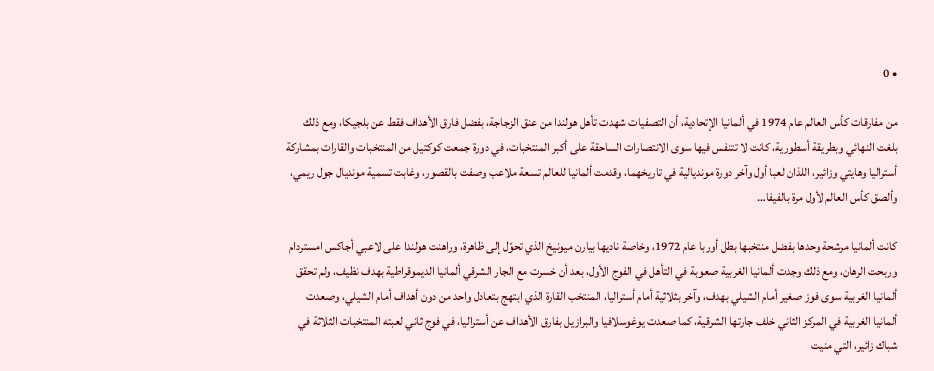• 0

من مفارقات كأس العالم عام 1974 في ألمانيا الإتحادية، أن التصفيات شهدت تأهل هولندا من عنق الزجاجة، بفضل فارق الأهداف فقط عن بلجيكا، ومع ذلك بلغت النهائي وبطريقة أسطورية، كانت لا تتنفس فيها سوى الانتصارات الساحقة على أكبر المنتخبات، في دورة جمعت كوكتيل من المنتخبات والقارات بمشاركة أستراليا وهايتي وزائير، اللذان لعبا أول وآخر دورة مونديالية في تاريخهما، وقدمت ألمانيا للعالم تسعة ملاعب وصفت بالقصور، وغابت تسمية مونديال جول ريمي، وألصق كأس العالم لأول مرة بالفيفا…

كانت ألمانيا مرشحة وحدها بفضل منتخبها بطل أوربا عام 1972، وخاصة ناديها بيارن ميونيخ الذي تحوّل إلى ظاهرة، وراهنت هولندا على لاعبي أجاكس امستردام وربحت الرهان، ومع ذلك وجدت ألمانيا الغربية صعوبة في التأهل في الفوج الأول، بعد أن خسرت مع الجار الشرقي ألمانيا الديموقراطية بهدف نظيف، ولم تحقق ألمانيا الغربية سوى فوز صغير أمام الشيلي بهدف، وآخر بثلاثية أمام أستراليا، المنتخب القارة الذي ابتهج بتعادل واحد من دون أهداف أمام الشيلي، وصعدت ألمانيا الغربية في المركز الثاني خلف جارتها الشرقية، كما صعدت يوغوسلافيا والبرازيل بفارق الأهداف عن أستراليا، في فوج ثاني لعبته المنتخبات الثلاثة في شباك زائير، التي منيت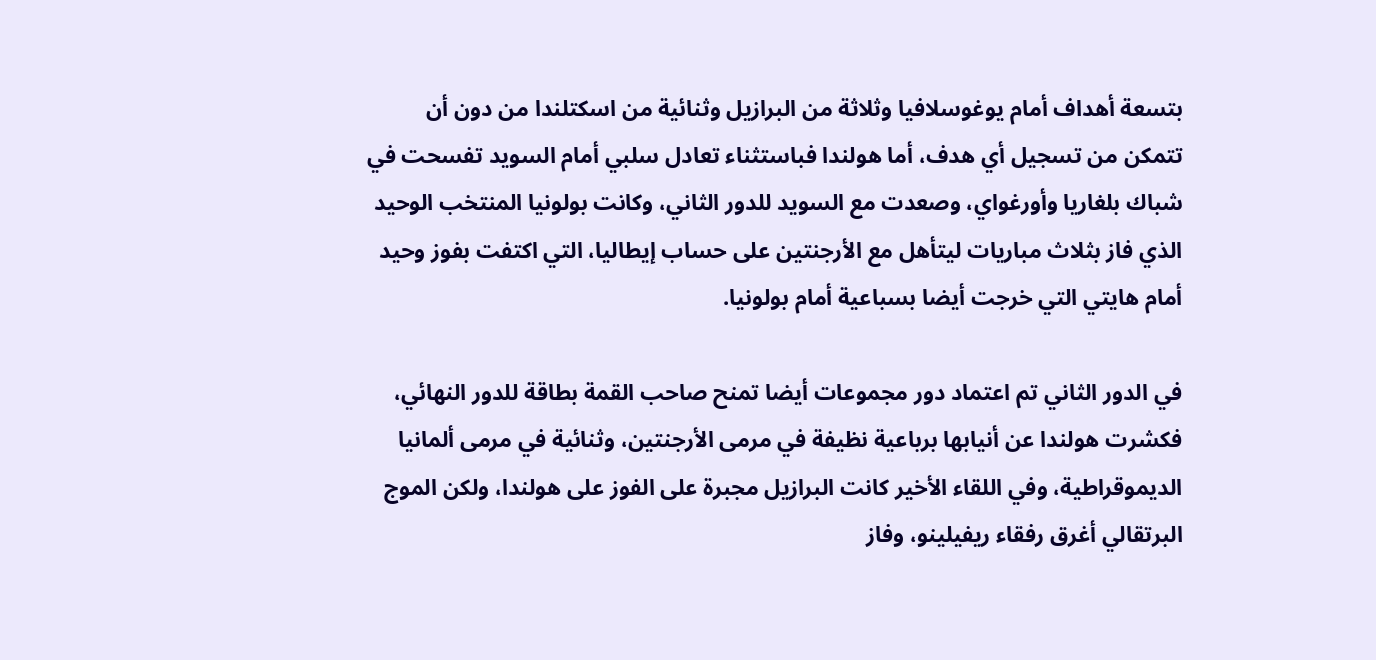بتسعة أهداف أمام يوغوسلافيا وثلاثة من البرازيل وثنائية من اسكتلندا من دون أن تتمكن من تسجيل أي هدف، أما هولندا فباستثناء تعادل سلبي أمام السويد تفسحت في شباك بلغاريا وأورغواي، وصعدت مع السويد للدور الثاني، وكانت بولونيا المنتخب الوحيد الذي فاز بثلاث مباريات ليتأهل مع الأرجنتين على حساب إيطاليا، التي اكتفت بفوز وحيد أمام هايتي التي خرجت أيضا بسباعية أمام بولونيا.

في الدور الثاني تم اعتماد دور مجموعات أيضا تمنح صاحب القمة بطاقة للدور النهائي، فكشرت هولندا عن أنيابها برباعية نظيفة في مرمى الأرجنتين، وثنائية في مرمى ألمانيا الديموقراطية، وفي اللقاء الأخير كانت البرازيل مجبرة على الفوز على هولندا، ولكن الموج البرتقالي أغرق رفقاء ريفيلينو، وفاز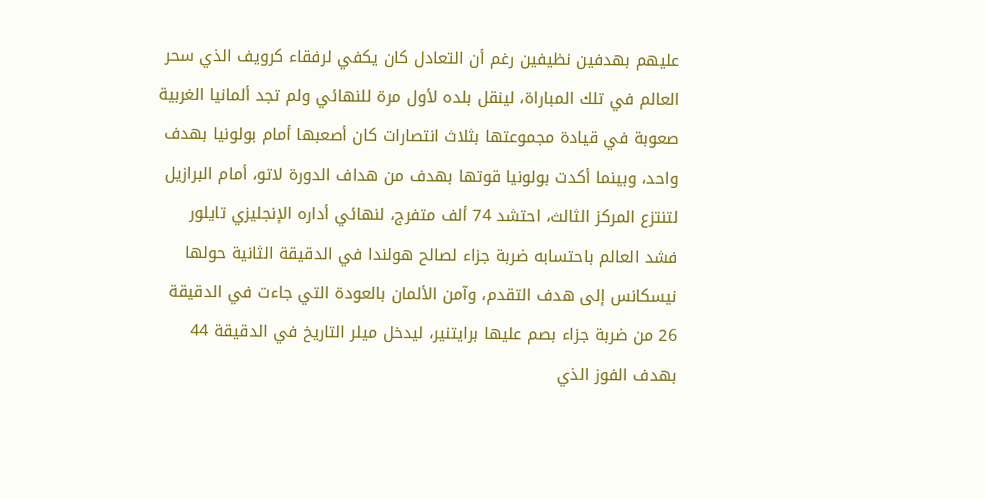عليهم بهدفين نظيفين رغم أن التعادل كان يكفي لرفقاء كرويف الذي سحر العالم في تلك المباراة، لينقل بلده لأول مرة للنهائي ولم تجد ألمانيا الغربية صعوبة في قيادة مجموعتها بثلاث انتصارات كان أصعبها أمام بولونيا بهدف واحد، وبينما أكدت بولونيا قوتها بهدف من هداف الدورة لاتو، أمام البرازيل لتنتزع المركز الثالث، احتشد 74 ألف متفرج، لنهائي أداره الإنجليزي تايلور فشد العالم باحتسابه ضربة جزاء لصالح هولندا في الدقيقة الثانية حولها نيسكانس إلى هدف التقدم، وآمن الألمان بالعودة التي جاءت في الدقيقة 26 من ضربة جزاء بصم عليها برايتنير، ليدخل ميلر التاريخ في الدقيقة 44 بهدف الفوز الذي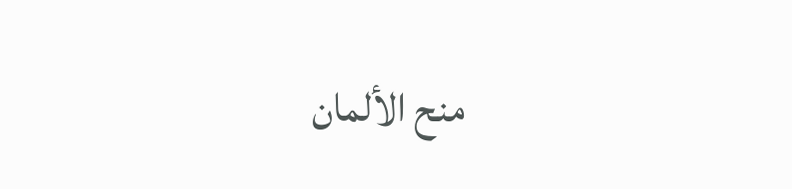منح الألمان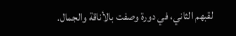لقبهم الثاني، في دورة وصفت بالأناقة والجمال.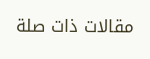مقالات ذات صلة